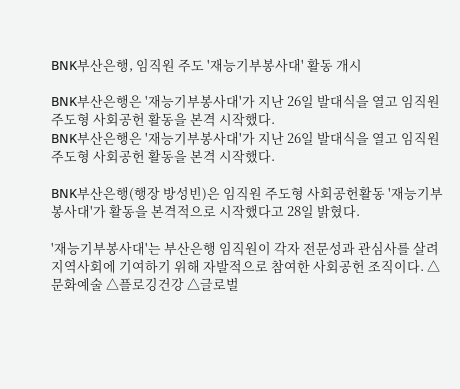BNK부산은행, 임직원 주도 '재능기부봉사대' 활동 개시

BNK부산은행은 '재능기부봉사대'가 지난 26일 발대식을 열고 임직원 주도형 사회공헌 활동을 본격 시작했다.
BNK부산은행은 '재능기부봉사대'가 지난 26일 발대식을 열고 임직원 주도형 사회공헌 활동을 본격 시작했다.

BNK부산은행(행장 방성빈)은 임직원 주도형 사회공헌활동 '재능기부봉사대'가 활동을 본격적으로 시작했다고 28일 밝혔다.

'재능기부봉사대'는 부산은행 임직원이 각자 전문성과 관심사를 살려 지역사회에 기여하기 위해 자발적으로 참여한 사회공헌 조직이다. △문화예술 △플로깅건강 △글로벌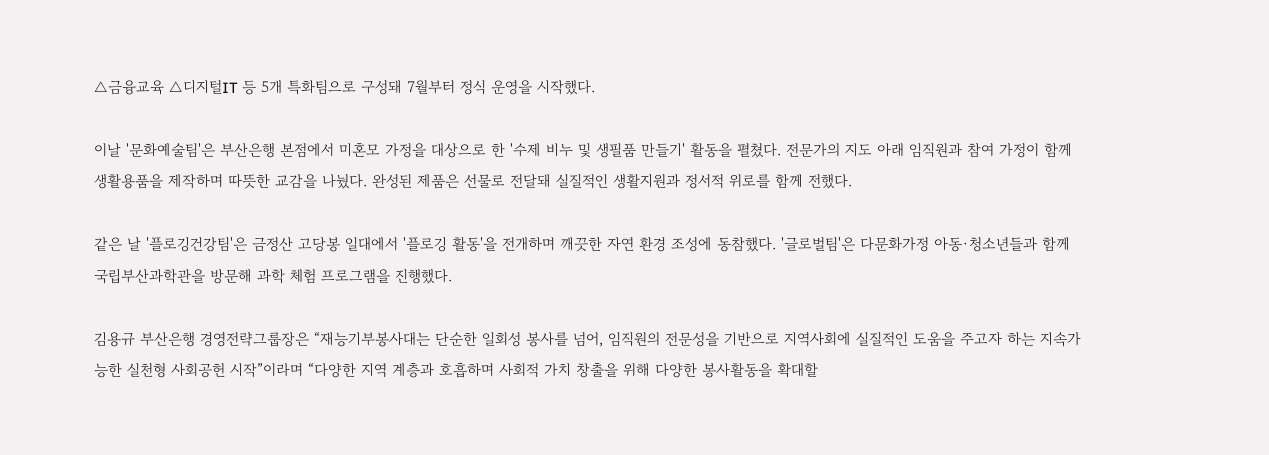△금융교육 △디지털IT 등 5개 특화팀으로 구성돼 7월부터 정식 운영을 시작했다.

이날 '문화예술팀'은 부산은행 본점에서 미혼모 가정을 대상으로 한 '수제 비누 및 생필품 만들기' 활동을 펼쳤다. 전문가의 지도 아래 임직원과 참여 가정이 함께 생활용품을 제작하며 따뜻한 교감을 나눴다. 완성된 제품은 선물로 전달돼 실질적인 생활지원과 정서적 위로를 함께 전했다.

같은 날 '플로깅건강팀'은 금정산 고당봉 일대에서 '플로깅 활동'을 전개하며 깨끗한 자연 환경 조성에 동참했다. '글로벌팀'은 다문화가정 아동·청소년들과 함께 국립부산과학관을 방문해 과학 체험 프로그램을 진행했다.

김용규 부산은행 경영전략그룹장은 “재능기부봉사대는 단순한 일회성 봉사를 넘어, 임직원의 전문성을 기반으로 지역사회에 실질적인 도움을 주고자 하는 지속가능한 실천형 사회공헌 시작”이라며 “다양한 지역 계층과 호흡하며 사회적 가치 창출을 위해 다양한 봉사활동을 확대할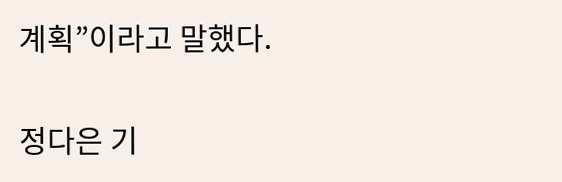계획”이라고 말했다.

정다은 기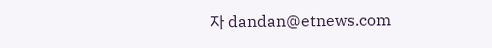자 dandan@etnews.com